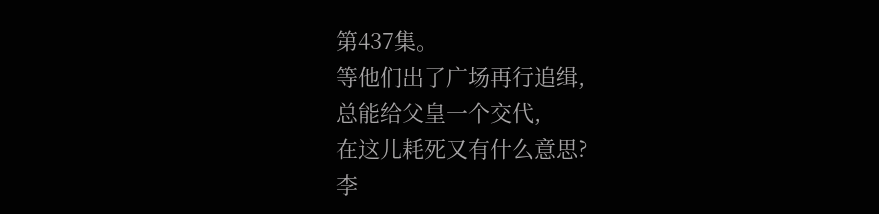第437集。
等他们出了广场再行追缉,
总能给父皇一个交代,
在这儿耗死又有什么意思?
李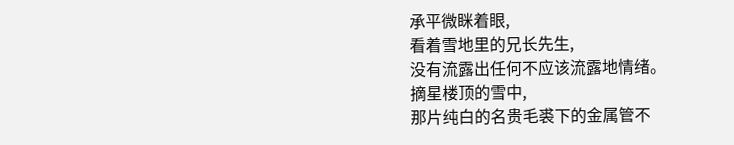承平微眯着眼,
看着雪地里的兄长先生,
没有流露出任何不应该流露地情绪。
摘星楼顶的雪中,
那片纯白的名贵毛裘下的金属管不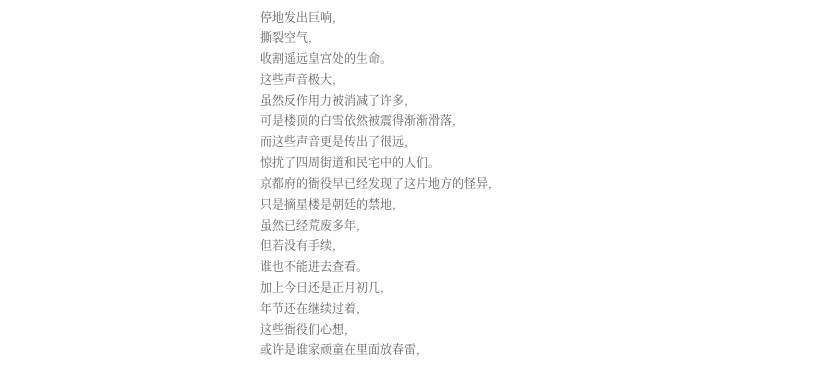停地发出巨响,
撕裂空气,
收割遥远皇宫处的生命。
这些声音极大,
虽然反作用力被消减了许多,
可是楼顶的白雪依然被震得渐渐滑落,
而这些声音更是传出了很远,
惊扰了四周街道和民宅中的人们。
京都府的衙役早已经发现了这片地方的怪异,
只是摘星楼是朝廷的禁地,
虽然已经荒废多年,
但若没有手续,
谁也不能进去查看。
加上今日还是正月初几,
年节还在继续过着,
这些衙役们心想,
或许是谁家顽童在里面放春雷,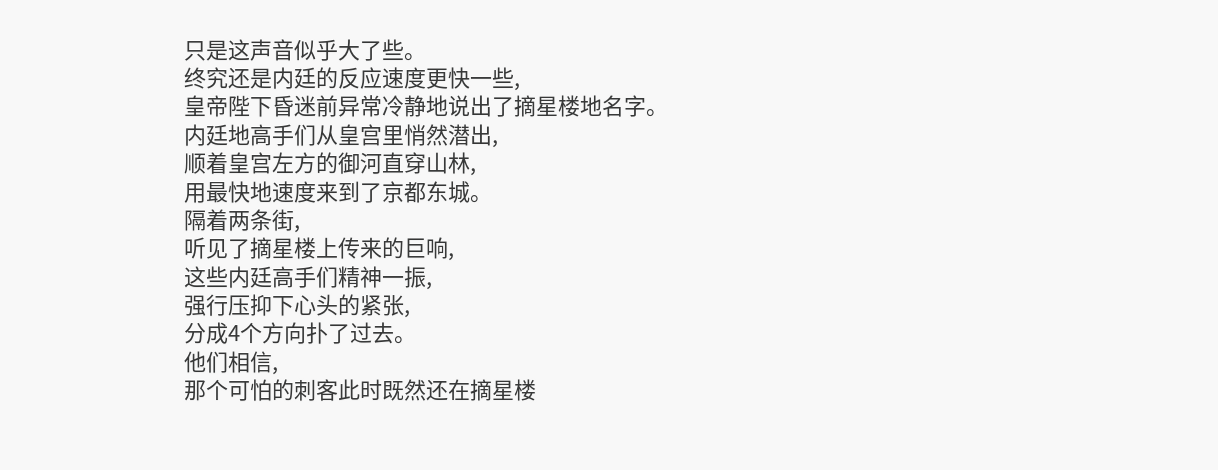只是这声音似乎大了些。
终究还是内廷的反应速度更快一些,
皇帝陛下昏迷前异常冷静地说出了摘星楼地名字。
内廷地高手们从皇宫里悄然潜出,
顺着皇宫左方的御河直穿山林,
用最快地速度来到了京都东城。
隔着两条街,
听见了摘星楼上传来的巨响,
这些内廷高手们精神一振,
强行压抑下心头的紧张,
分成4个方向扑了过去。
他们相信,
那个可怕的刺客此时既然还在摘星楼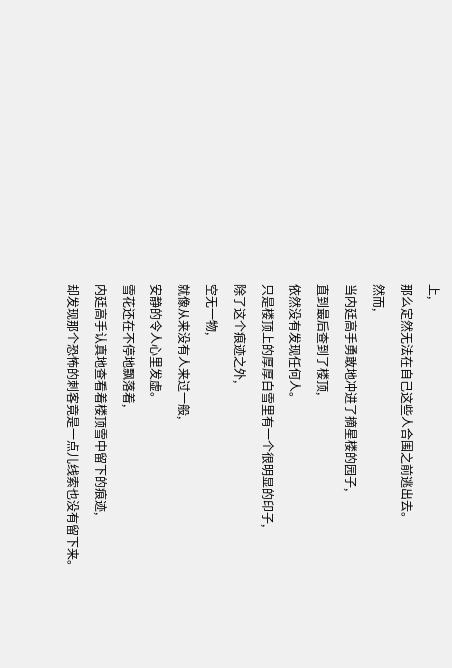上,
那么定然无法在自己这些人合围之前逃出去。
然而,
当内廷高手勇敢地冲进了摘星楼的园子,
直到最后查到了楼顶,
依然没有发现任何人。
只是楼顶上的厚厚白雪里有一个很明显的印子,
除了这个痕迹之外,
空无一物,
就像从来没有人来过一般,
安静的令人心里发虚。
雪花还在不停地飘落着,
内廷高手认真地查看着楼顶雪中留下的痕迹,
却发现那个恐怖的刺客竟是一点儿线索也没有留下来。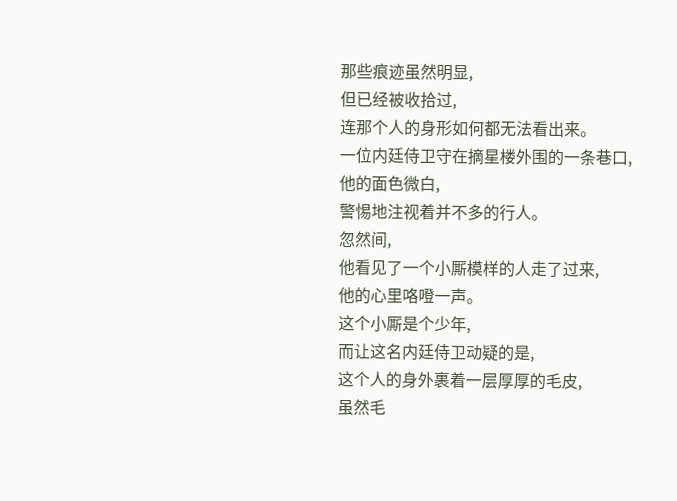那些痕迹虽然明显,
但已经被收拾过,
连那个人的身形如何都无法看出来。
一位内廷侍卫守在摘星楼外围的一条巷口,
他的面色微白,
警惕地注视着并不多的行人。
忽然间,
他看见了一个小厮模样的人走了过来,
他的心里咯噔一声。
这个小厮是个少年,
而让这名内廷侍卫动疑的是,
这个人的身外裹着一层厚厚的毛皮,
虽然毛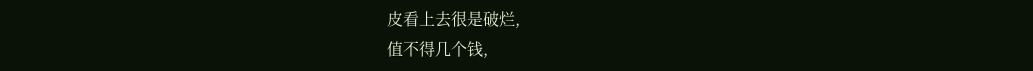皮看上去很是破烂,
值不得几个钱,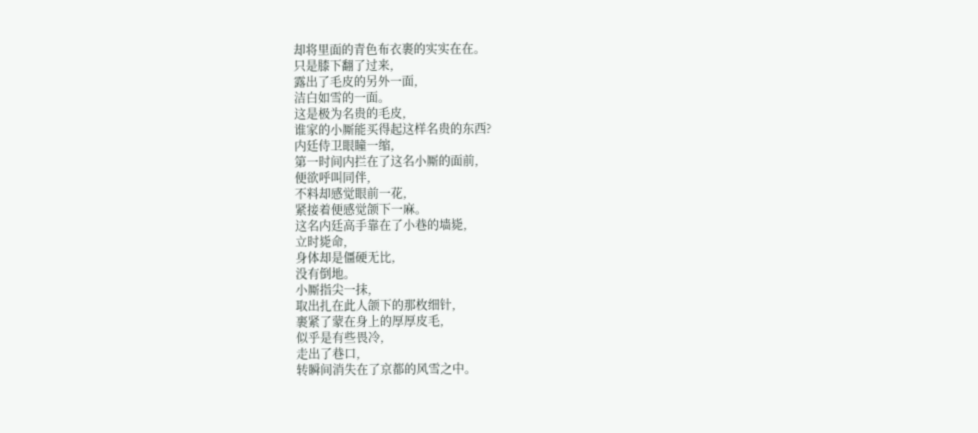却将里面的青色布衣裹的实实在在。
只是膝下翻了过来,
露出了毛皮的另外一面,
洁白如雪的一面。
这是极为名贵的毛皮,
谁家的小厮能买得起这样名贵的东西?
内廷侍卫眼瞳一缩,
第一时间内拦在了这名小厮的面前,
便欲呼叫同伴,
不料却感觉眼前一花,
紧接着便感觉颌下一麻。
这名内廷高手靠在了小巷的墙毙,
立时毙命,
身体却是僵硬无比,
没有倒地。
小厮指尖一抹,
取出扎在此人颌下的那枚细针,
裹紧了蒙在身上的厚厚皮毛,
似乎是有些畏冷,
走出了巷口,
转瞬间消失在了京都的风雪之中。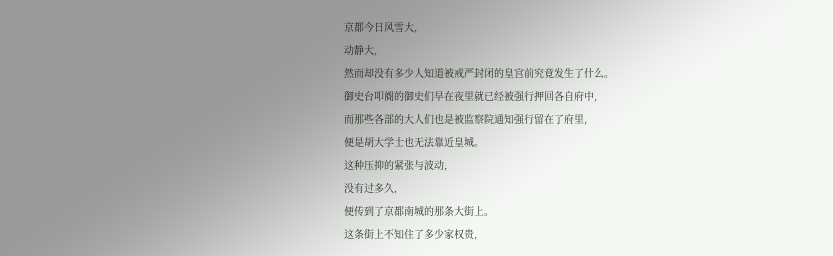京都今日风雪大,
动静大,
然而却没有多少人知道被戒严封闭的皇宫前究竟发生了什么。
御史台叩阍的御史们早在夜里就已经被强行押回各自府中,
而那些各部的大人们也是被监察院通知强行留在了府里,
便是胡大学士也无法靠近皇城。
这种压抑的紧张与波动,
没有过多久,
便传到了京都南城的那条大街上。
这条街上不知住了多少家权贵,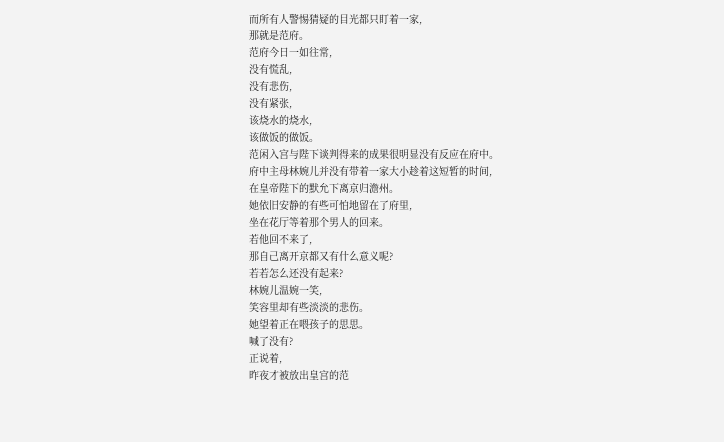而所有人警惕猜疑的目光都只盯着一家,
那就是范府。
范府今日一如往常,
没有慌乱,
没有悲伤,
没有紧张,
该烧水的烧水,
该做饭的做饭。
范闲入宫与陛下谈判得来的成果很明显没有反应在府中。
府中主母林婉儿并没有带着一家大小趁着这短暂的时间,
在皇帝陛下的默允下离京归澹州。
她依旧安静的有些可怕地留在了府里,
坐在花厅等着那个男人的回来。
若他回不来了,
那自己离开京都又有什么意义呢?
若若怎么还没有起来?
林婉儿温婉一笑,
笑容里却有些淡淡的悲伤。
她望着正在喂孩子的思思。
喊了没有?
正说着,
昨夜才被放出皇宫的范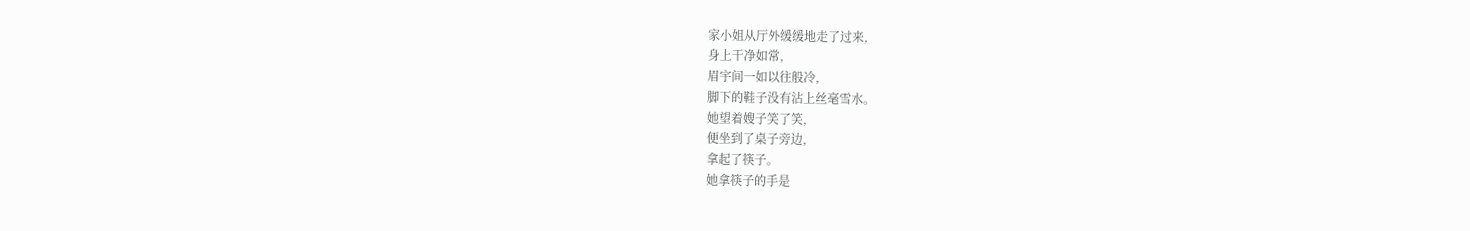家小姐从厅外缓缓地走了过来,
身上干净如常,
眉宇间一如以往般冷,
脚下的鞋子没有沾上丝毫雪水。
她望着嫂子笑了笑,
便坐到了桌子旁边,
拿起了筷子。
她拿筷子的手是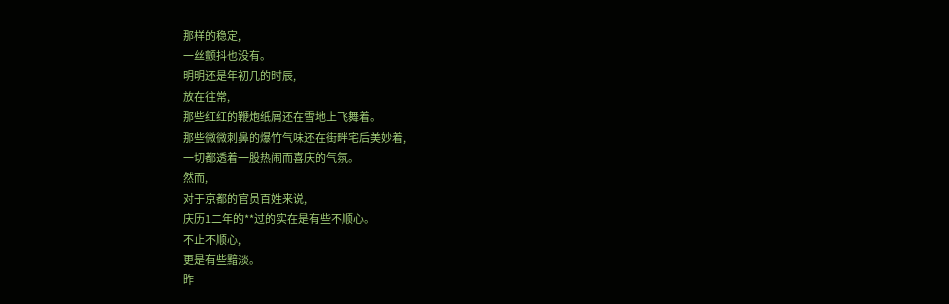那样的稳定,
一丝颤抖也没有。
明明还是年初几的时辰,
放在往常,
那些红红的鞭炮纸屑还在雪地上飞舞着。
那些微微刺鼻的爆竹气味还在街畔宅后美妙着,
一切都透着一股热闹而喜庆的气氛。
然而,
对于京都的官员百姓来说,
庆历1二年的**过的实在是有些不顺心。
不止不顺心,
更是有些黯淡。
昨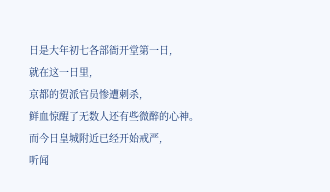日是大年初七各部衙开堂第一日,
就在这一日里,
京都的贺派官员惨遭刺杀,
鲜血惊醒了无数人还有些微醉的心神。
而今日皇城附近已经开始戒严,
听闻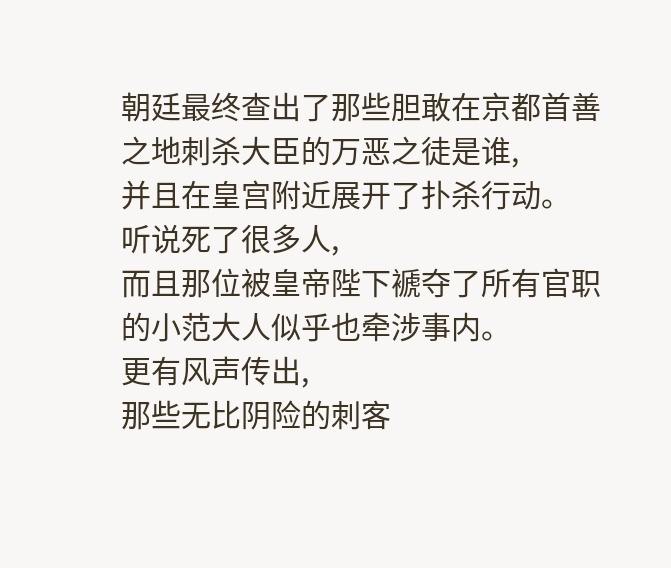朝廷最终查出了那些胆敢在京都首善之地刺杀大臣的万恶之徒是谁,
并且在皇宫附近展开了扑杀行动。
听说死了很多人,
而且那位被皇帝陛下褫夺了所有官职的小范大人似乎也牵涉事内。
更有风声传出,
那些无比阴险的刺客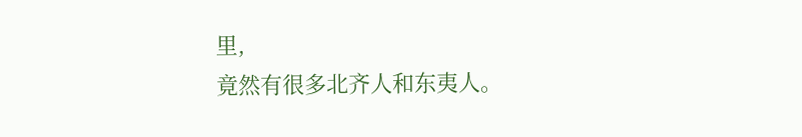里,
竟然有很多北齐人和东夷人。